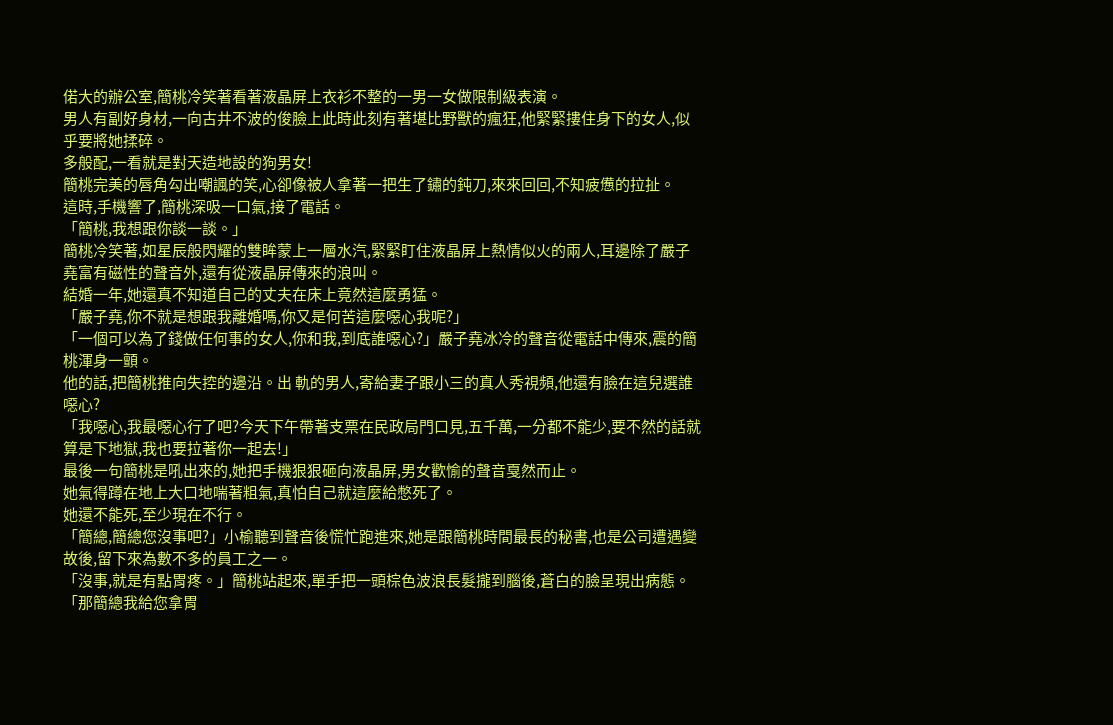偌大的辦公室,簡桃冷笑著看著液晶屏上衣衫不整的一男一女做限制級表演。
男人有副好身材,一向古井不波的俊臉上此時此刻有著堪比野獸的瘋狂,他緊緊摟住身下的女人,似乎要將她揉碎。
多般配,一看就是對天造地設的狗男女!
簡桃完美的唇角勾出嘲諷的笑,心卻像被人拿著一把生了鏽的鈍刀,來來回回,不知疲憊的拉扯。
這時,手機響了,簡桃深吸一口氣,接了電話。
「簡桃,我想跟你談一談。」
簡桃冷笑著,如星辰般閃耀的雙眸蒙上一層水汽,緊緊盯住液晶屏上熱情似火的兩人,耳邊除了嚴子堯富有磁性的聲音外,還有從液晶屏傳來的浪叫。
結婚一年,她還真不知道自己的丈夫在床上竟然這麼勇猛。
「嚴子堯,你不就是想跟我離婚嗎,你又是何苦這麼噁心我呢?」
「一個可以為了錢做任何事的女人,你和我,到底誰噁心?」嚴子堯冰冷的聲音從電話中傳來,震的簡桃渾身一顫。
他的話,把簡桃推向失控的邊沿。出 軌的男人,寄給妻子跟小三的真人秀視頻,他還有臉在這兒選誰噁心?
「我噁心,我最噁心行了吧?今天下午帶著支票在民政局門口見,五千萬,一分都不能少,要不然的話就算是下地獄,我也要拉著你一起去!」
最後一句簡桃是吼出來的,她把手機狠狠砸向液晶屏,男女歡愉的聲音戛然而止。
她氣得蹲在地上大口地喘著粗氣,真怕自己就這麼給憋死了。
她還不能死,至少現在不行。
「簡總,簡總您沒事吧?」小榆聽到聲音後慌忙跑進來,她是跟簡桃時間最長的秘書,也是公司遭遇變故後,留下來為數不多的員工之一。
「沒事,就是有點胃疼。」簡桃站起來,單手把一頭棕色波浪長髮攏到腦後,蒼白的臉呈現出病態。
「那簡總我給您拿胃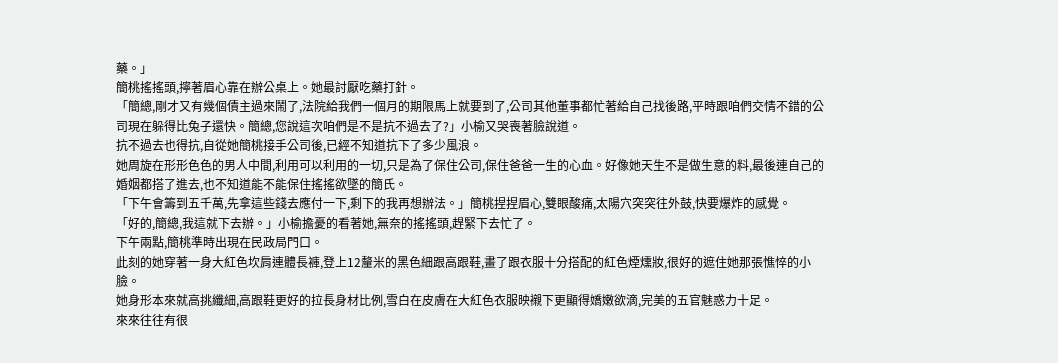藥。」
簡桃搖搖頭,擰著眉心靠在辦公桌上。她最討厭吃藥打針。
「簡總,剛才又有幾個債主過來鬧了,法院給我們一個月的期限馬上就要到了,公司其他董事都忙著給自己找後路,平時跟咱們交情不錯的公司現在躲得比兔子還快。簡總,您說這次咱們是不是抗不過去了?」小榆又哭喪著臉說道。
抗不過去也得抗,自從她簡桃接手公司後,已經不知道抗下了多少風浪。
她周旋在形形色色的男人中間,利用可以利用的一切,只是為了保住公司,保住爸爸一生的心血。好像她天生不是做生意的料,最後連自己的婚姻都搭了進去,也不知道能不能保住搖搖欲墜的簡氏。
「下午會籌到五千萬,先拿這些錢去應付一下,剩下的我再想辦法。」簡桃捏捏眉心,雙眼酸痛,太陽穴突突往外鼓,快要爆炸的感覺。
「好的,簡總,我這就下去辦。」小榆擔憂的看著她,無奈的搖搖頭,趕緊下去忙了。
下午兩點,簡桃準時出現在民政局門口。
此刻的她穿著一身大紅色坎肩連體長褲,登上12釐米的黑色細跟高跟鞋,畫了跟衣服十分搭配的紅色煙燻妝,很好的遮住她那張憔悴的小臉。
她身形本來就高挑纖細,高跟鞋更好的拉長身材比例,雪白在皮膚在大紅色衣服映襯下更顯得嬌嫩欲滴,完美的五官魅惑力十足。
來來往往有很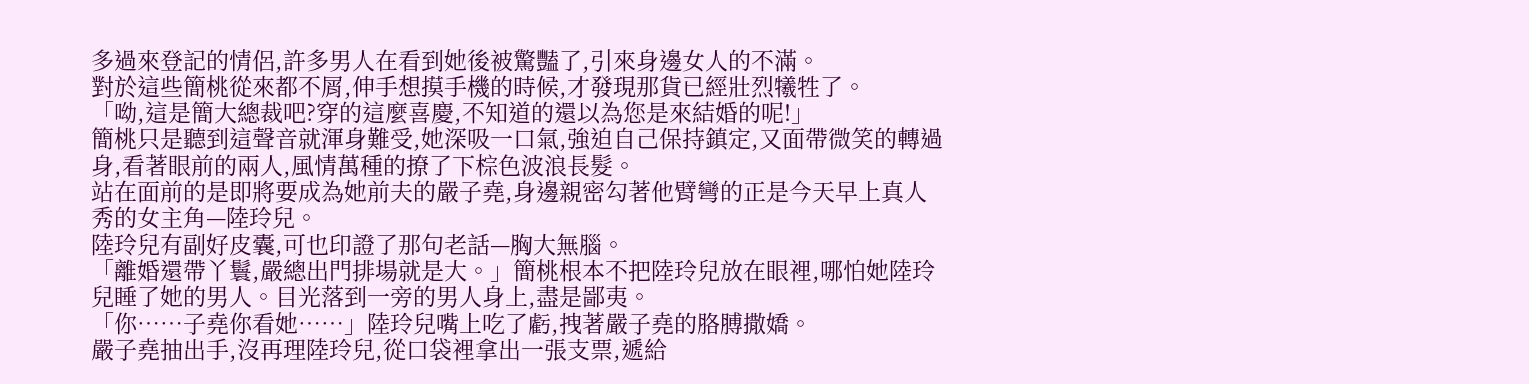多過來登記的情侶,許多男人在看到她後被驚豔了,引來身邊女人的不滿。
對於這些簡桃從來都不屑,伸手想摸手機的時候,才發現那貨已經壯烈犧牲了。
「呦,這是簡大總裁吧?穿的這麼喜慶,不知道的還以為您是來結婚的呢!」
簡桃只是聽到這聲音就渾身難受,她深吸一口氣,強迫自己保持鎮定,又面帶微笑的轉過身,看著眼前的兩人,風情萬種的撩了下棕色波浪長髮。
站在面前的是即將要成為她前夫的嚴子堯,身邊親密勾著他臂彎的正是今天早上真人秀的女主角—陸玲兒。
陸玲兒有副好皮囊,可也印證了那句老話—胸大無腦。
「離婚還帶丫鬟,嚴總出門排場就是大。」簡桃根本不把陸玲兒放在眼裡,哪怕她陸玲兒睡了她的男人。目光落到一旁的男人身上,盡是鄙夷。
「你……子堯你看她……」陸玲兒嘴上吃了虧,拽著嚴子堯的胳膊撒嬌。
嚴子堯抽出手,沒再理陸玲兒,從口袋裡拿出一張支票,遞給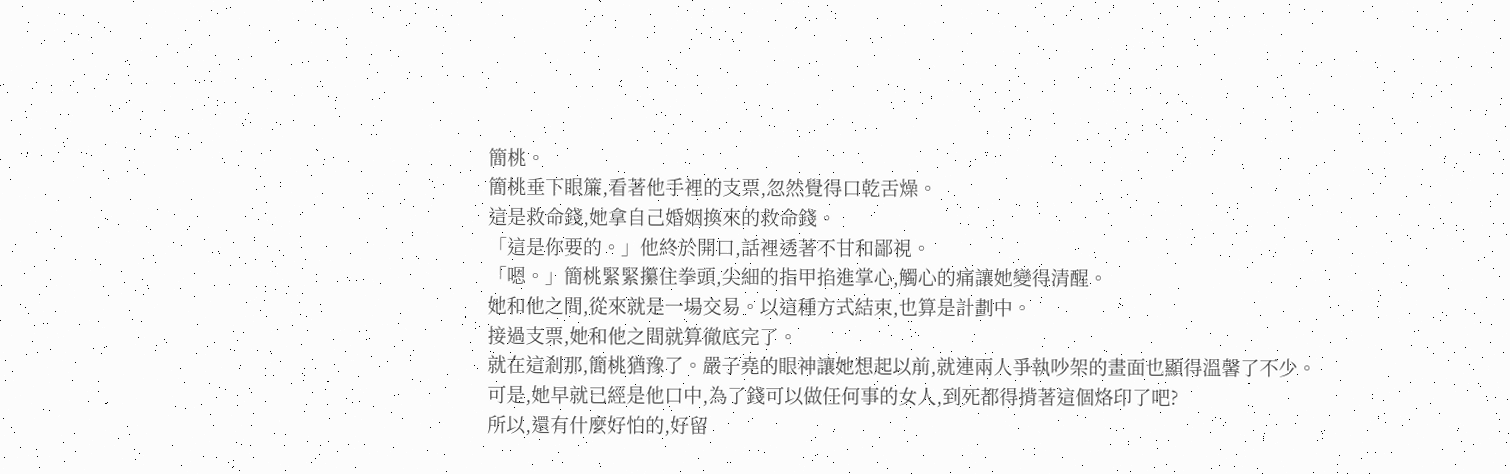簡桃。
簡桃垂下眼簾,看著他手裡的支票,忽然覺得口乾舌燥。
這是救命錢,她拿自己婚姻換來的救命錢。
「這是你要的。」他終於開口,話裡透著不甘和鄙視。
「嗯。」簡桃緊緊攥住拳頭,尖細的指甲掐進掌心,觸心的痛讓她變得清醒。
她和他之間,從來就是一場交易。以這種方式結束,也算是計劃中。
接過支票,她和他之間就算徹底完了。
就在這剎那,簡桃猶豫了。嚴子堯的眼神讓她想起以前,就連兩人爭執吵架的畫面也顯得溫馨了不少。
可是,她早就已經是他口中,為了錢可以做任何事的女人,到死都得揹著這個烙印了吧?
所以,還有什麼好怕的,好留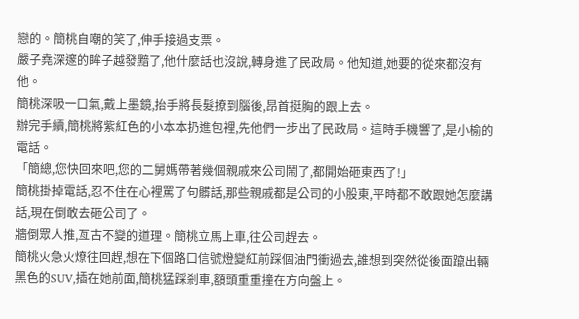戀的。簡桃自嘲的笑了,伸手接過支票。
嚴子堯深邃的眸子越發黯了,他什麼話也沒說,轉身進了民政局。他知道,她要的從來都沒有他。
簡桃深吸一口氣,戴上墨鏡,抬手將長髮撩到腦後,昂首挺胸的跟上去。
辦完手續,簡桃將紫紅色的小本本扔進包裡,先他們一步出了民政局。這時手機響了,是小榆的電話。
「簡總,您快回來吧,您的二舅媽帶著幾個親戚來公司鬧了,都開始砸東西了!」
簡桃掛掉電話,忍不住在心裡罵了句髒話,那些親戚都是公司的小股東,平時都不敢跟她怎麼講話,現在倒敢去砸公司了。
牆倒眾人推,亙古不變的道理。簡桃立馬上車,往公司趕去。
簡桃火急火燎往回趕,想在下個路口信號燈變紅前踩個油門衝過去,誰想到突然從後面躥出輛黑色的SUV,插在她前面,簡桃猛踩剎車,額頭重重撞在方向盤上。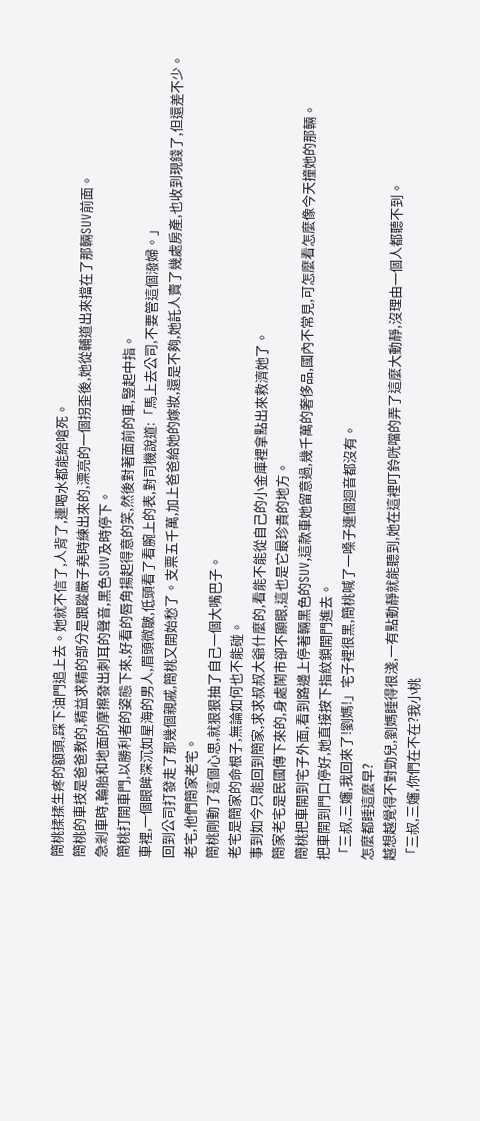簡桃揉揉生疼的額頭,踩下油門追上去。她就不信了,人背了,連喝水都能給嗆死。
簡桃的車技是爸爸教的,精益求精的部分是跟蹤嚴子堯時練出來的,漂亮的一個拐歪後,她從輔道出來擋在了那輛SUV前面。
急剎車時,輪胎和地面的摩擦發出刺耳的聲音,黑色SUV及時停下。
簡桃打開車門,以勝利者的姿態下來,好看的唇角揚起得意的笑,然後對著面前的車,豎起中指。
車裡,一個眼眸深沉如星海的男人,眉頭微皺,低頭看了看腕上的表,對司機說道:「馬上去公司,不要管這個潑婦。」
回到公司打發走了那幾個親戚,簡桃又開始愁了。支票五千萬,加上爸爸給她的嫁妝,還是不夠,她託人賣了幾處房產,也收到現錢了,但還差不少。
老宅,他們簡家老宅。
簡桃剛動了這個心思,就狠狠抽了自己一個大嘴巴子。
老宅是簡家的命根子,無論如何也不能碰。
事到如今只能回到簡家,求求叔叔大爺什麼的,看能不能從自己的小金庫裡拿點出來救濟她了。
簡家老宅是民國傳下來的,身處鬧市卻不顯眼,這也是它最珍貴的地方。
簡桃把車開到宅子外面,看到路邊上停著輛黑色的SUV,這款車她留意過,幾千萬的奢侈品,國內不常見,可怎麼看怎麼像今天撞她的那輛。
把車開到門口停好,她直接按下指紋鎖開門進去。
「三叔,三嬸,我回來了!劉媽!」宅子裡很黑,簡桃喊了一嗓子連個迴音都沒有。
怎麼都睡這麼早?
越想越覺得不對勁兒,劉媽睡得很淺,一有點動靜就能聽到,她在這裡叮鈴咣噹的弄了這麼大動靜,沒理由一個人都聽不到。
「三叔,三嬸,你們在不在?我小桃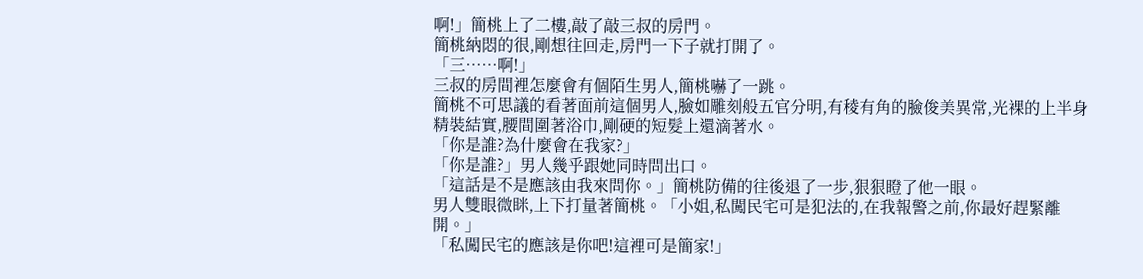啊!」簡桃上了二樓,敲了敲三叔的房門。
簡桃納悶的很,剛想往回走,房門一下子就打開了。
「三……啊!」
三叔的房間裡怎麼會有個陌生男人,簡桃嚇了一跳。
簡桃不可思議的看著面前這個男人,臉如雕刻般五官分明,有稜有角的臉俊美異常,光裸的上半身精裝結實,腰間圍著浴巾,剛硬的短髮上還滴著水。
「你是誰?為什麼會在我家?」
「你是誰?」男人幾乎跟她同時問出口。
「這話是不是應該由我來問你。」簡桃防備的往後退了一步,狠狠瞪了他一眼。
男人雙眼微眯,上下打量著簡桃。「小姐,私闖民宅可是犯法的,在我報警之前,你最好趕緊離開。」
「私闖民宅的應該是你吧!這裡可是簡家!」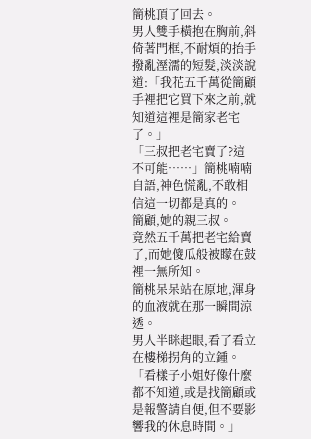簡桃頂了回去。
男人雙手橫抱在胸前,斜倚著門框,不耐煩的抬手撥亂溼濡的短髮,淡淡說道:「我花五千萬從簡顧手裡把它買下來之前,就知道這裡是簡家老宅了。」
「三叔把老宅賣了?這不可能……」簡桃喃喃自語,神色慌亂,不敢相信這一切都是真的。
簡顧,她的親三叔。
竟然五千萬把老宅給賣了,而她傻瓜般被矇在鼓裡一無所知。
簡桃呆呆站在原地,渾身的血液就在那一瞬間涼透。
男人半眯起眼,看了看立在樓梯拐角的立鍾。「看樣子小姐好像什麼都不知道,或是找簡顧或是報警請自便,但不要影響我的休息時間。」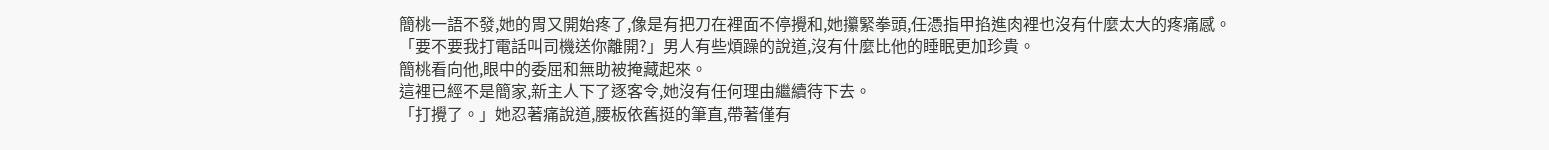簡桃一語不發,她的胃又開始疼了,像是有把刀在裡面不停攪和,她攥緊拳頭,任憑指甲掐進肉裡也沒有什麼太大的疼痛感。
「要不要我打電話叫司機送你離開?」男人有些煩躁的說道,沒有什麼比他的睡眠更加珍貴。
簡桃看向他,眼中的委屈和無助被掩藏起來。
這裡已經不是簡家,新主人下了逐客令,她沒有任何理由繼續待下去。
「打攪了。」她忍著痛說道,腰板依舊挺的筆直,帶著僅有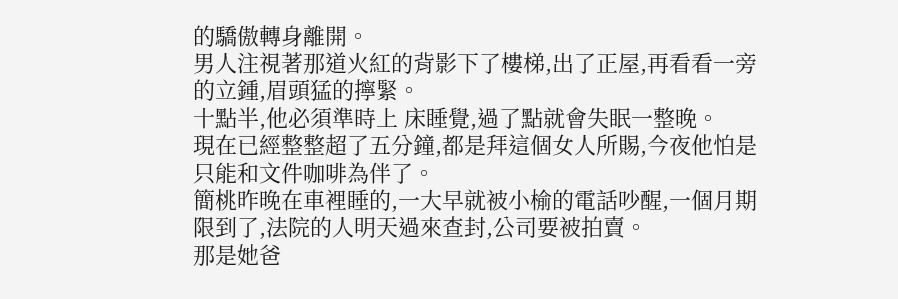的驕傲轉身離開。
男人注視著那道火紅的背影下了樓梯,出了正屋,再看看一旁的立鍾,眉頭猛的擰緊。
十點半,他必須準時上 床睡覺,過了點就會失眠一整晚。
現在已經整整超了五分鐘,都是拜這個女人所賜,今夜他怕是只能和文件咖啡為伴了。
簡桃昨晚在車裡睡的,一大早就被小榆的電話吵醒,一個月期限到了,法院的人明天過來查封,公司要被拍賣。
那是她爸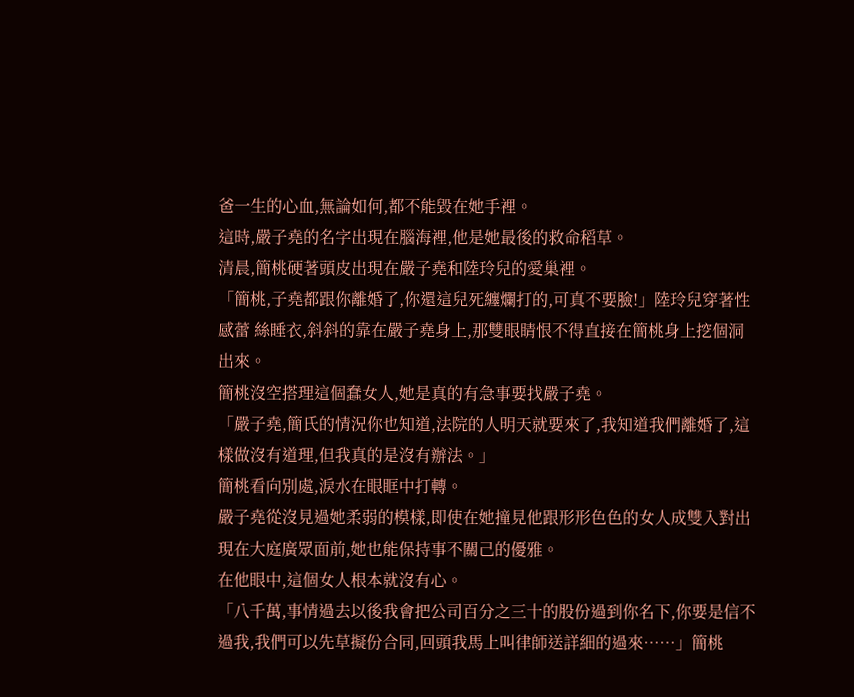爸一生的心血,無論如何,都不能毀在她手裡。
這時,嚴子堯的名字出現在腦海裡,他是她最後的救命稻草。
清晨,簡桃硬著頭皮出現在嚴子堯和陸玲兒的愛巢裡。
「簡桃,子堯都跟你離婚了,你還這兒死纏爛打的,可真不要臉!」陸玲兒穿著性感蕾 絲睡衣,斜斜的靠在嚴子堯身上,那雙眼睛恨不得直接在簡桃身上挖個洞出來。
簡桃沒空搭理這個蠢女人,她是真的有急事要找嚴子堯。
「嚴子堯,簡氏的情況你也知道,法院的人明天就要來了,我知道我們離婚了,這樣做沒有道理,但我真的是沒有辦法。」
簡桃看向別處,淚水在眼眶中打轉。
嚴子堯從沒見過她柔弱的模樣,即使在她撞見他跟形形色色的女人成雙入對出現在大庭廣眾面前,她也能保持事不關己的優雅。
在他眼中,這個女人根本就沒有心。
「八千萬,事情過去以後我會把公司百分之三十的股份過到你名下,你要是信不過我,我們可以先草擬份合同,回頭我馬上叫律師送詳細的過來……」簡桃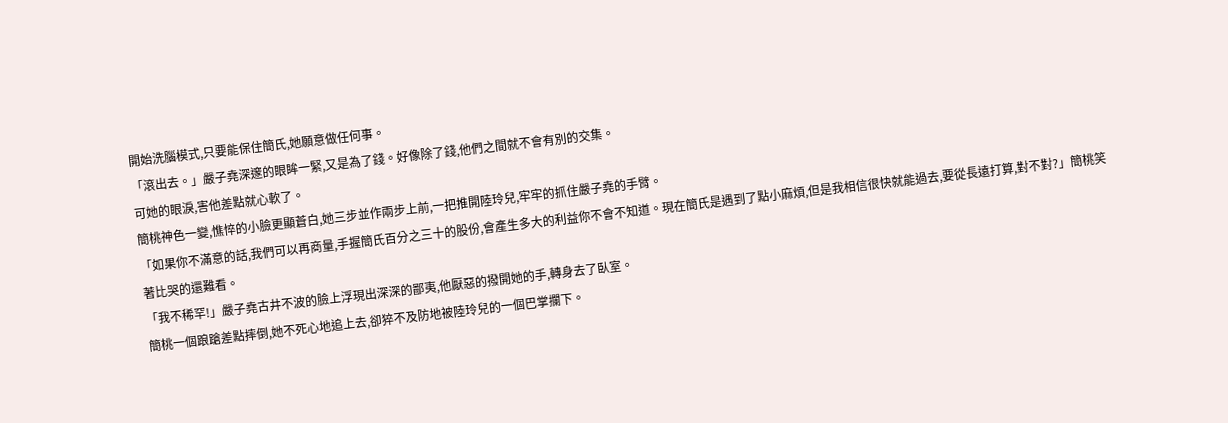開始洗腦模式,只要能保住簡氏,她願意做任何事。
「滾出去。」嚴子堯深邃的眼眸一緊,又是為了錢。好像除了錢,他們之間就不會有別的交集。
可她的眼淚,害他差點就心軟了。
簡桃神色一變,憔悴的小臉更顯蒼白,她三步並作兩步上前,一把推開陸玲兒,牢牢的抓住嚴子堯的手臂。
「如果你不滿意的話,我們可以再商量,手握簡氏百分之三十的股份,會產生多大的利益你不會不知道。現在簡氏是遇到了點小麻煩,但是我相信很快就能過去,要從長遠打算,對不對?」簡桃笑著比哭的還難看。
「我不稀罕!」嚴子堯古井不波的臉上浮現出深深的鄙夷,他厭惡的撥開她的手,轉身去了臥室。
簡桃一個踉蹌差點摔倒,她不死心地追上去,卻猝不及防地被陸玲兒的一個巴掌攔下。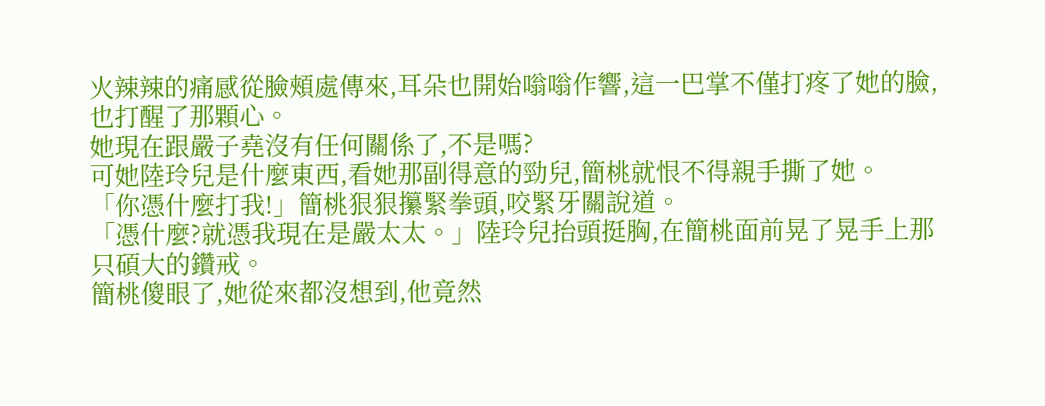火辣辣的痛感從臉頰處傳來,耳朵也開始嗡嗡作響,這一巴掌不僅打疼了她的臉,也打醒了那顆心。
她現在跟嚴子堯沒有任何關係了,不是嗎?
可她陸玲兒是什麼東西,看她那副得意的勁兒,簡桃就恨不得親手撕了她。
「你憑什麼打我!」簡桃狠狠攥緊拳頭,咬緊牙關說道。
「憑什麼?就憑我現在是嚴太太。」陸玲兒抬頭挺胸,在簡桃面前晃了晃手上那只碩大的鑽戒。
簡桃傻眼了,她從來都沒想到,他竟然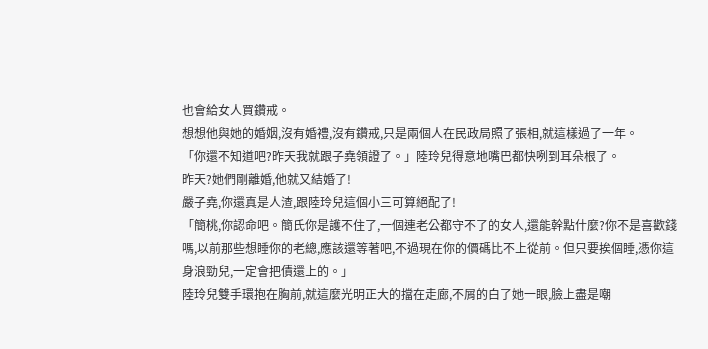也會給女人買鑽戒。
想想他與她的婚姻,沒有婚禮,沒有鑽戒,只是兩個人在民政局照了張相,就這樣過了一年。
「你還不知道吧?昨天我就跟子堯領證了。」陸玲兒得意地嘴巴都快咧到耳朵根了。
昨天?她們剛離婚,他就又結婚了!
嚴子堯,你還真是人渣,跟陸玲兒這個小三可算絕配了!
「簡桃,你認命吧。簡氏你是護不住了,一個連老公都守不了的女人,還能幹點什麼?你不是喜歡錢嗎,以前那些想睡你的老總,應該還等著吧,不過現在你的價碼比不上從前。但只要挨個睡,憑你這身浪勁兒,一定會把債還上的。」
陸玲兒雙手環抱在胸前,就這麼光明正大的擋在走廊,不屑的白了她一眼,臉上盡是嘲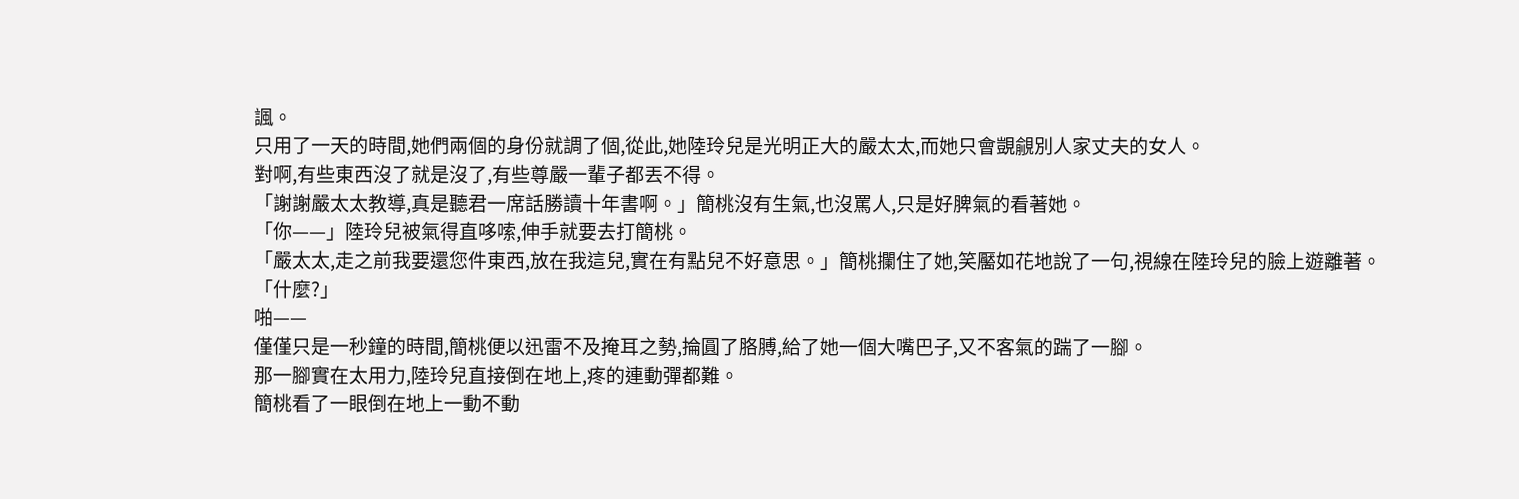諷。
只用了一天的時間,她們兩個的身份就調了個,從此,她陸玲兒是光明正大的嚴太太,而她只會覬覦別人家丈夫的女人。
對啊,有些東西沒了就是沒了,有些尊嚴一輩子都丟不得。
「謝謝嚴太太教導,真是聽君一席話勝讀十年書啊。」簡桃沒有生氣,也沒罵人,只是好脾氣的看著她。
「你——」陸玲兒被氣得直哆嗦,伸手就要去打簡桃。
「嚴太太,走之前我要還您件東西,放在我這兒,實在有點兒不好意思。」簡桃攔住了她,笑靨如花地說了一句,視線在陸玲兒的臉上遊離著。
「什麼?」
啪——
僅僅只是一秒鐘的時間,簡桃便以迅雷不及掩耳之勢,掄圓了胳膊,給了她一個大嘴巴子,又不客氣的踹了一腳。
那一腳實在太用力,陸玲兒直接倒在地上,疼的連動彈都難。
簡桃看了一眼倒在地上一動不動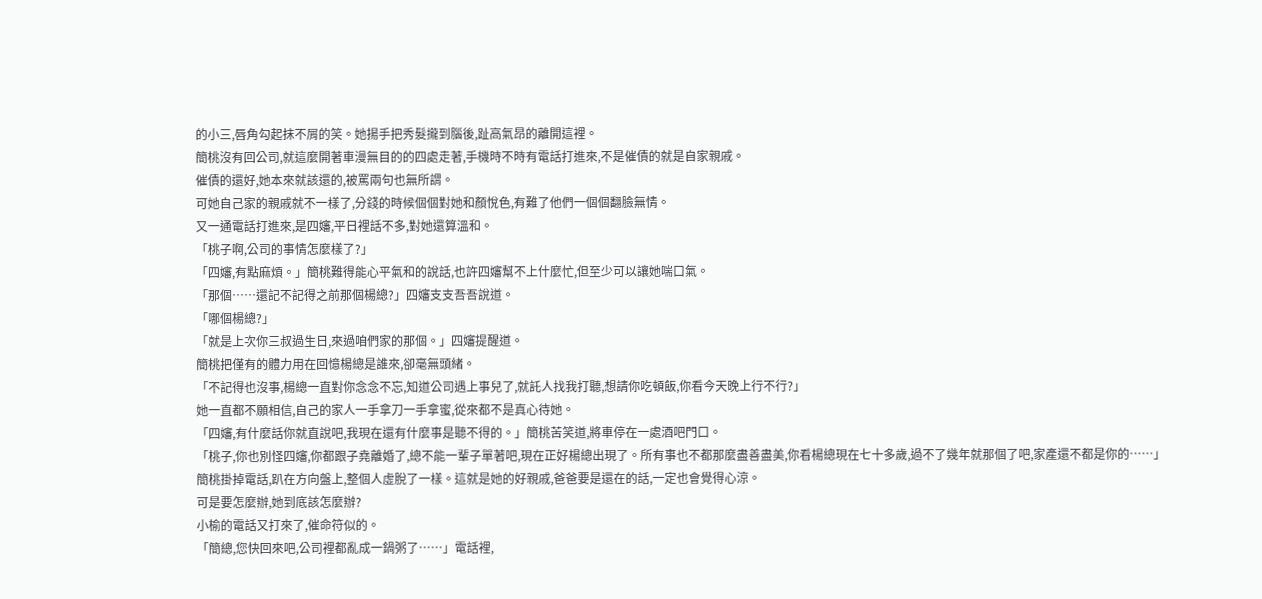的小三,唇角勾起抹不屑的笑。她揚手把秀髮攏到腦後,趾高氣昂的離開這裡。
簡桃沒有回公司,就這麼開著車漫無目的的四處走著,手機時不時有電話打進來,不是催債的就是自家親戚。
催債的還好,她本來就該還的,被罵兩句也無所謂。
可她自己家的親戚就不一樣了,分錢的時候個個對她和顏悅色,有難了他們一個個翻臉無情。
又一通電話打進來,是四嬸,平日裡話不多,對她還算溫和。
「桃子啊,公司的事情怎麼樣了?」
「四嬸,有點麻煩。」簡桃難得能心平氣和的說話,也許四嬸幫不上什麼忙,但至少可以讓她喘口氣。
「那個……還記不記得之前那個楊總?」四嬸支支吾吾說道。
「哪個楊總?」
「就是上次你三叔過生日,來過咱們家的那個。」四嬸提醒道。
簡桃把僅有的體力用在回憶楊總是誰來,卻毫無頭緒。
「不記得也沒事,楊總一直對你念念不忘,知道公司遇上事兒了,就託人找我打聽,想請你吃頓飯,你看今天晚上行不行?」
她一直都不願相信,自己的家人一手拿刀一手拿蜜,從來都不是真心待她。
「四嬸,有什麼話你就直說吧,我現在還有什麼事是聽不得的。」簡桃苦笑道,將車停在一處酒吧門口。
「桃子,你也別怪四嬸,你都跟子堯離婚了,總不能一輩子單著吧,現在正好楊總出現了。所有事也不都那麼盡善盡美,你看楊總現在七十多歲,過不了幾年就那個了吧,家產還不都是你的……」
簡桃掛掉電話,趴在方向盤上,整個人虛脫了一樣。這就是她的好親戚,爸爸要是還在的話,一定也會覺得心涼。
可是要怎麼辦,她到底該怎麼辦?
小榆的電話又打來了,催命符似的。
「簡總,您快回來吧,公司裡都亂成一鍋粥了……」電話裡,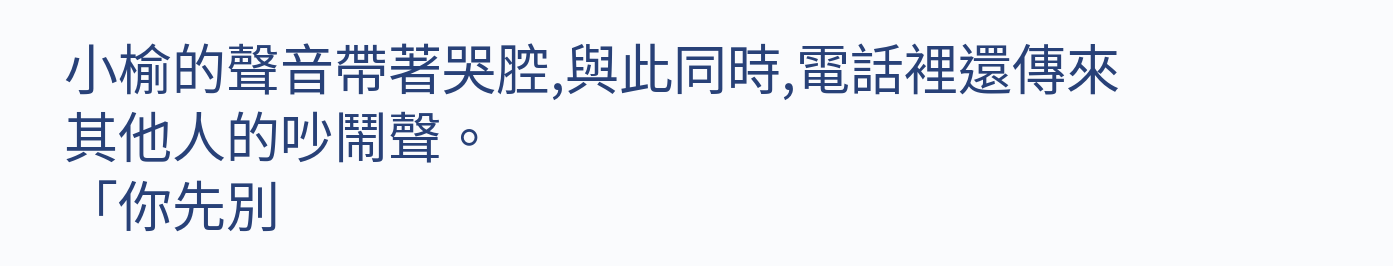小榆的聲音帶著哭腔,與此同時,電話裡還傳來其他人的吵鬧聲。
「你先別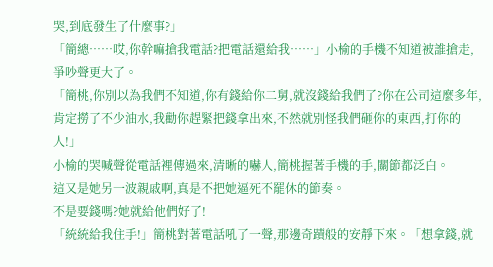哭,到底發生了什麼事?」
「簡總……哎,你幹嘛搶我電話?把電話還給我……」小榆的手機不知道被誰搶走,爭吵聲更大了。
「簡桃,你別以為我們不知道,你有錢給你二舅,就沒錢給我們了?你在公司這麼多年,肯定撈了不少油水,我勸你趕緊把錢拿出來,不然就別怪我們砸你的東西,打你的人!」
小榆的哭喊聲從電話裡傳過來,清晰的嚇人,簡桃握著手機的手,關節都泛白。
這又是她另一波親戚啊,真是不把她逼死不罷休的節奏。
不是要錢嗎?她就給他們好了!
「統統給我住手!」簡桃對著電話吼了一聲,那邊奇蹟般的安靜下來。「想拿錢,就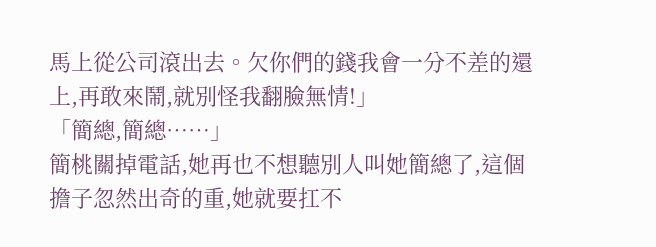馬上從公司滾出去。欠你們的錢我會一分不差的還上,再敢來鬧,就別怪我翻臉無情!」
「簡總,簡總……」
簡桃關掉電話,她再也不想聽別人叫她簡總了,這個擔子忽然出奇的重,她就要扛不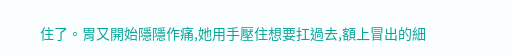住了。胃又開始隱隱作痛,她用手壓住想要扛過去,額上冒出的細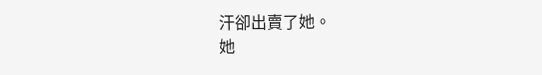汗卻出賣了她。
她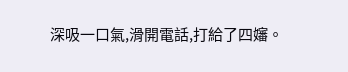深吸一口氣,滑開電話,打給了四嬸。